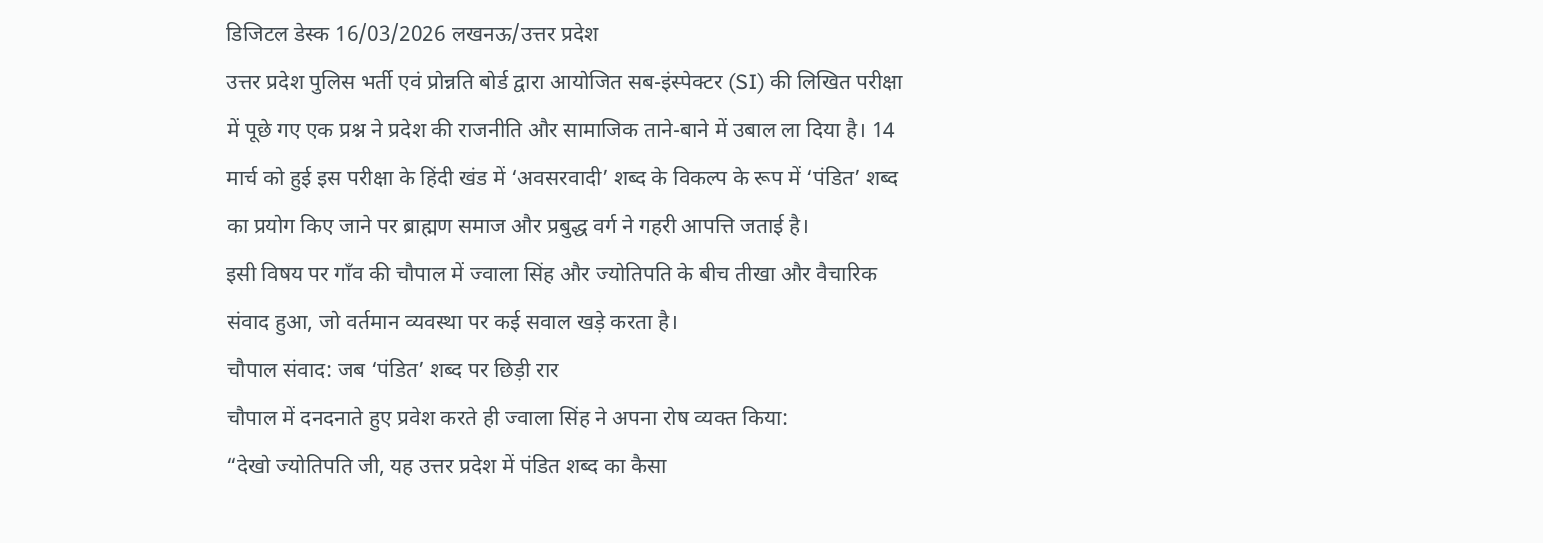डिजिटल डेस्क 16/03/2026 लखनऊ/उत्तर प्रदेश
उत्तर प्रदेश पुलिस भर्ती एवं प्रोन्नति बोर्ड द्वारा आयोजित सब-इंस्पेक्टर (SI) की लिखित परीक्षा में पूछे गए एक प्रश्न ने प्रदेश की राजनीति और सामाजिक ताने-बाने में उबाल ला दिया है। 14 मार्च को हुई इस परीक्षा के हिंदी खंड में ‘अवसरवादी’ शब्द के विकल्प के रूप में ‘पंडित’ शब्द का प्रयोग किए जाने पर ब्राह्मण समाज और प्रबुद्ध वर्ग ने गहरी आपत्ति जताई है।
इसी विषय पर गाँव की चौपाल में ज्वाला सिंह और ज्योतिपति के बीच तीखा और वैचारिक संवाद हुआ, जो वर्तमान व्यवस्था पर कई सवाल खड़े करता है।
चौपाल संवाद: जब ‘पंडित’ शब्द पर छिड़ी रार
चौपाल में दनदनाते हुए प्रवेश करते ही ज्वाला सिंह ने अपना रोष व्यक्त किया:
“देखो ज्योतिपति जी, यह उत्तर प्रदेश में पंडित शब्द का कैसा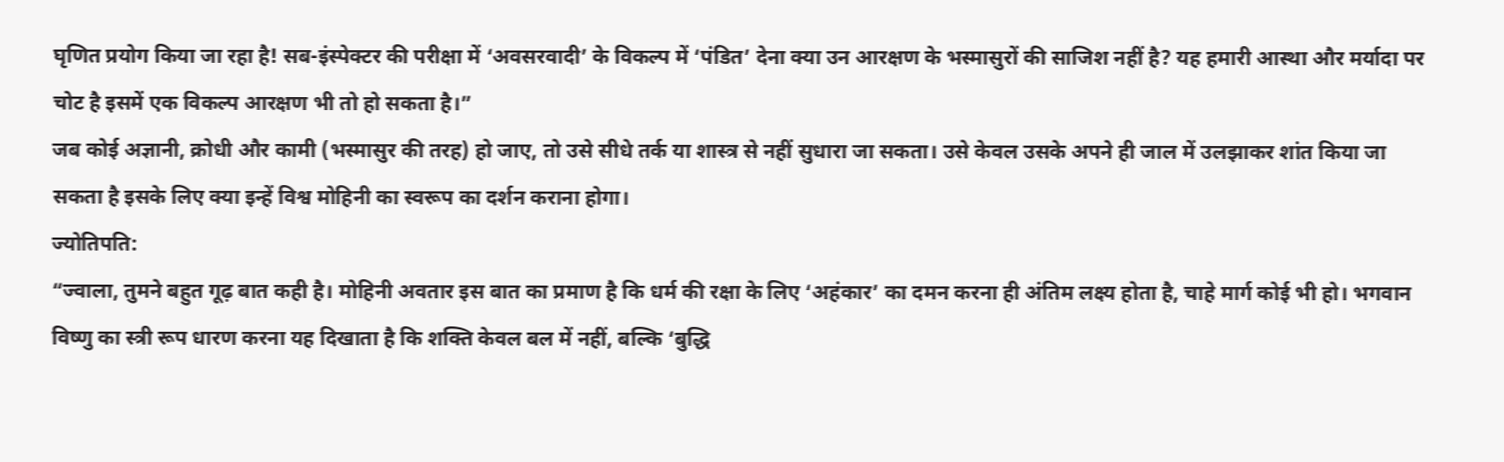घृणित प्रयोग किया जा रहा है! सब-इंस्पेक्टर की परीक्षा में ‘अवसरवादी’ के विकल्प में ‘पंडित’ देना क्या उन आरक्षण के भस्मासुरों की साजिश नहीं है? यह हमारी आस्था और मर्यादा पर चोट है इसमें एक विकल्प आरक्षण भी तो हो सकता है।”
जब कोई अज्ञानी, क्रोधी और कामी (भस्मासुर की तरह) हो जाए, तो उसे सीधे तर्क या शास्त्र से नहीं सुधारा जा सकता। उसे केवल उसके अपने ही जाल में उलझाकर शांत किया जा सकता है इसके लिए क्या इन्हें विश्व मोहिनी का स्वरूप का दर्शन कराना होगा।
ज्योतिपति:
“ज्वाला, तुमने बहुत गूढ़ बात कही है। मोहिनी अवतार इस बात का प्रमाण है कि धर्म की रक्षा के लिए ‘अहंकार’ का दमन करना ही अंतिम लक्ष्य होता है, चाहे मार्ग कोई भी हो। भगवान विष्णु का स्त्री रूप धारण करना यह दिखाता है कि शक्ति केवल बल में नहीं, बल्कि ‘बुद्धि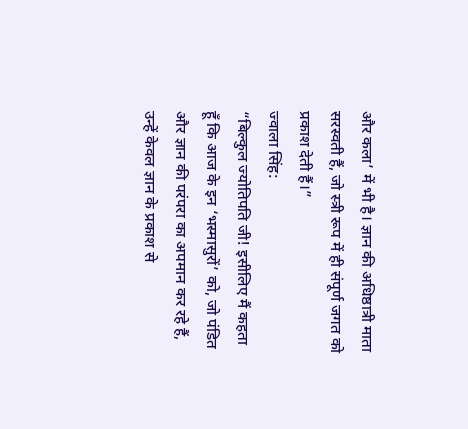और कला’ में भी है। ज्ञान की अधिष्ठात्री माता सरस्वती हैं, जो स्त्री रूप में ही संपूर्ण जगत को प्रकाश देती हैं।”
ज्वाला सिंह:
“बिल्कुल ज्योतिपति जी! इसीलिए मैं कहता हूँ कि आज के इन ‘भस्मासुरों’ को, जो पंडित और ज्ञान की परंपरा का अपमान कर रहे हैं, उन्हें केवल ज्ञान के प्रकाश से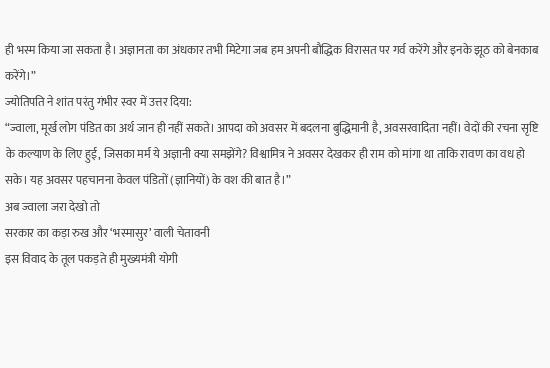ही भस्म किया जा सकता है। अज्ञानता का अंधकार तभी मिटेगा जब हम अपनी बौद्धिक विरासत पर गर्व करेंगे और इनके झूठ को बेनकाब करेंगे।”
ज्योतिपति ने शांत परंतु गंभीर स्वर में उत्तर दिया:
“ज्वाला, मूर्ख लोग पंडित का अर्थ जान ही नहीं सकते। आपदा को अवसर में बदलना बुद्धिमानी है, अवसरवादिता नहीं। वेदों की रचना सृष्टि के कल्याण के लिए हुई, जिसका मर्म ये अज्ञानी क्या समझेंगे? विश्वामित्र ने अवसर देखकर ही राम को मांगा था ताकि रावण का वध हो सके। यह अवसर पहचानना केवल पंडितों (ज्ञानियों) के वश की बात है।”
अब ज्वाला जरा देखो तो
सरकार का कड़ा रुख और ‘भस्मासुर’ वाली चेतावनी
इस विवाद के तूल पकड़ते ही मुख्यमंत्री योगी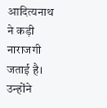आदित्यनाथ ने कड़ी नाराजगी जताई है। उन्होंने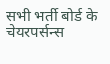सभी भर्ती बोर्ड के चेयरपर्सन्स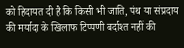को हिदायत दी है कि किसी भी जाति, पंथ या संप्रदाय की मर्यादा के खिलाफ टिप्पणी बर्दाश्त नहीं की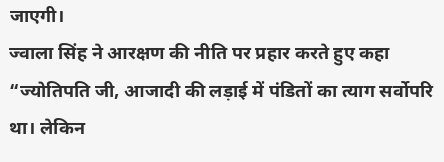जाएगी।
ज्वाला सिंह ने आरक्षण की नीति पर प्रहार करते हुए कहा
“ज्योतिपति जी, आजादी की लड़ाई में पंडितों का त्याग सर्वोपरि था। लेकिन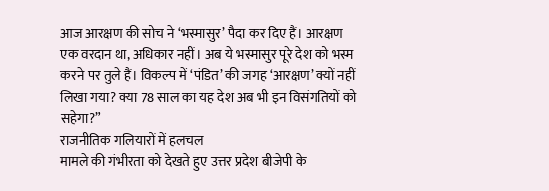आज आरक्षण की सोच ने ‘भस्मासुर’ पैदा कर दिए हैं। आरक्षण एक वरदान था, अधिकार नहीं। अब ये भस्मासुर पूरे देश को भस्म करने पर तुले हैं। विकल्प में ‘पंडित’ की जगह ‘आरक्षण’ क्यों नहीं लिखा गया? क्या 78 साल का यह देश अब भी इन विसंगतियों को सहेगा?”
राजनीतिक गलियारों में हलचल
मामले की गंभीरता को देखते हुए उत्तर प्रदेश बीजेपी के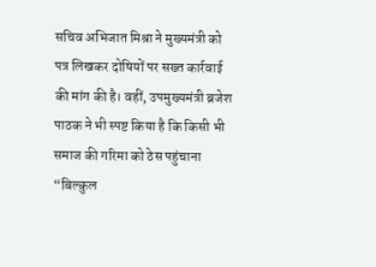सचिव अभिजात मिश्रा ने मुख्यमंत्री को पत्र लिखकर दोषियों पर सख्त कार्रवाई की मांग की है। वहीं, उपमुख्यमंत्री ब्रजेश पाठक ने भी स्पष्ट किया है कि किसी भी समाज की गरिमा को ठेस पहुंचाना “बिल्कुल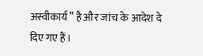अस्वीकार्य” है और जांच के आदेश दे दिए गए हैं।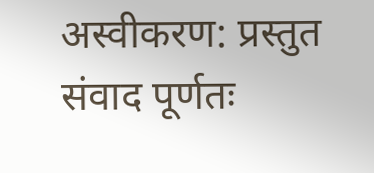अस्वीकरण: प्रस्तुत संवाद पूर्णतः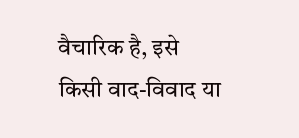वैचारिक है, इसे किसी वाद-विवाद या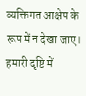व्यक्तिगत आक्षेप के रूप में न देखा जाए। हमारी दृष्टि में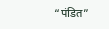“पंडित”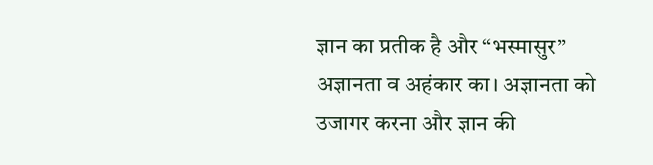ज्ञान का प्रतीक है और “भस्मासुर” अज्ञानता व अहंकार का। अज्ञानता को उजागर करना और ज्ञान की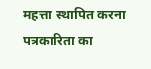महत्ता स्थापित करना पत्रकारिता का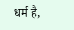धर्म है,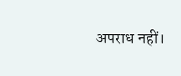अपराध नहीं।